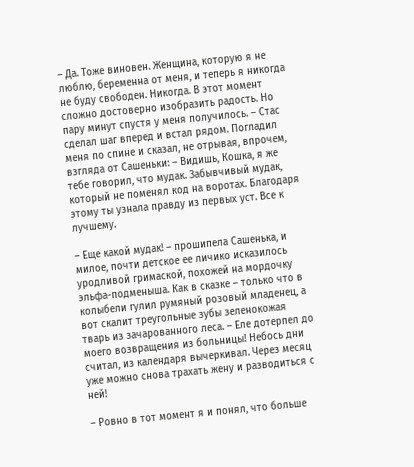– Да. Тоже виновен. Женщина, которую я не люблю, беременна от меня, и теперь я никогда не буду свободен. Никогда. В этот момент сложно достоверно изобразить радость. Но пару минут спустя у меня получилось. – Стас сделал шаг вперед и встал рядом. Погладил меня по спине и сказал, не отрывая, впрочем, взгляда от Сашеньки: – Видишь, Кошка, я же тебе говорил, что мудак. Забывчивый мудак, который не поменял код на воротах. Благодаря этому ты узнала правду из первых уст. Все к лучшему.

– Еще какой мудак! – прошипела Сашенька, и милое, почти детское ее личико исказилось уродливой гримаской, похожей на мордочку эльфа-подменыша. Как в сказке – только что в колыбели гулил румяный розовый младенец, а вот скалит треугольные зубы зеленокожая тварь из зачарованного леса. – Еле дотерпел до моего возвращения из больницы! Небось дни считал, из календаря вычеркивал. Через месяц уже можно снова трахать жену и разводиться с ней!

– Ровно в тот момент я и понял, что больше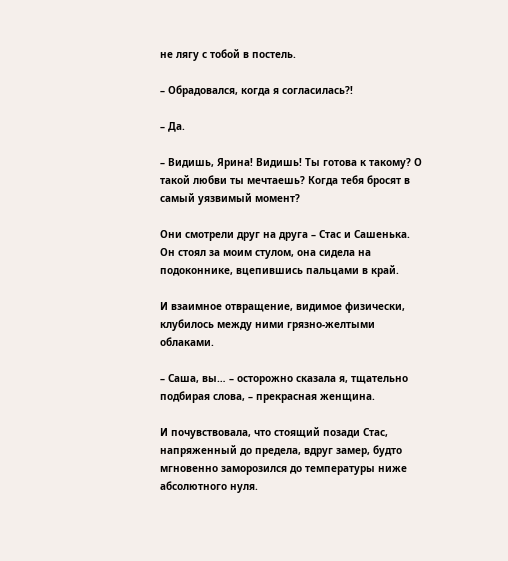не лягу с тобой в постель.

– Обрадовался, когда я согласилась?!

– Да.

– Видишь, Ярина! Видишь! Ты готова к такому? О такой любви ты мечтаешь? Когда тебя бросят в самый уязвимый момент?

Они смотрели друг на друга – Стас и Сашенька. Он стоял за моим стулом, она сидела на подоконнике, вцепившись пальцами в край.

И взаимное отвращение, видимое физически, клубилось между ними грязно-желтыми облаками.

– Саша, вы… – осторожно сказала я, тщательно подбирая слова, – прекрасная женщина.

И почувствовала, что стоящий позади Стас, напряженный до предела, вдруг замер, будто мгновенно заморозился до температуры ниже абсолютного нуля.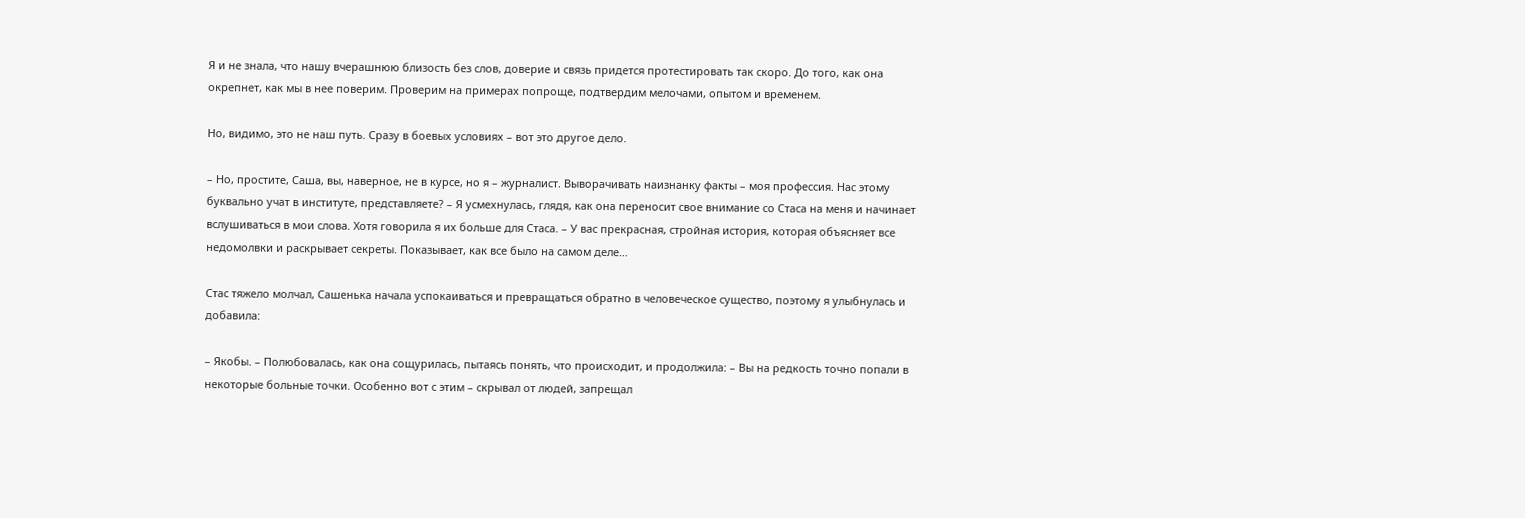Я и не знала, что нашу вчерашнюю близость без слов, доверие и связь придется протестировать так скоро. До того, как она окрепнет, как мы в нее поверим. Проверим на примерах попроще, подтвердим мелочами, опытом и временем.

Но, видимо, это не наш путь. Сразу в боевых условиях – вот это другое дело.

– Но, простите, Саша, вы, наверное, не в курсе, но я – журналист. Выворачивать наизнанку факты – моя профессия. Нас этому буквально учат в институте, представляете? – Я усмехнулась, глядя, как она переносит свое внимание со Стаса на меня и начинает вслушиваться в мои слова. Хотя говорила я их больше для Стаса. – У вас прекрасная, стройная история, которая объясняет все недомолвки и раскрывает секреты. Показывает, как все было на самом деле…

Стас тяжело молчал, Сашенька начала успокаиваться и превращаться обратно в человеческое существо, поэтому я улыбнулась и добавила:

– Якобы. – Полюбовалась, как она сощурилась, пытаясь понять, что происходит, и продолжила: – Вы на редкость точно попали в некоторые больные точки. Особенно вот с этим – скрывал от людей, запрещал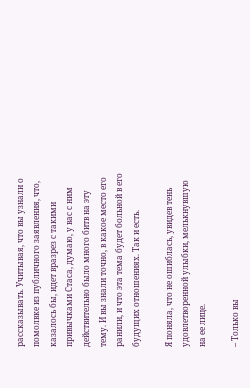рассказывать. Учитывая, что вы узнали о помолвке из публичного заявления, что, казалось бы, идет вразрез с такими привычками Стаса, думаю, у вас с ним действительно было много битв на эту тему. И вы знали точно, в какое место его ранили, и что эта тема будет больной в его будущих отношениях. Так и есть.

Я поняла, что не ошиблась, увидев тень удовлетворенной улыбки, мелькнувшую на ее лице.

– Только вы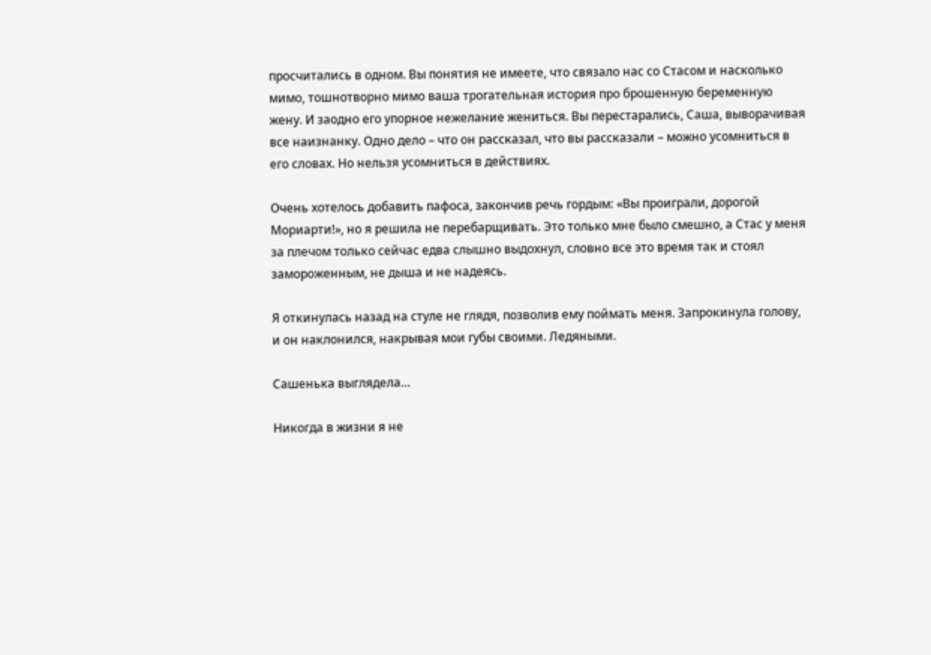просчитались в одном. Вы понятия не имеете, что связало нас со Стасом и насколько мимо, тошнотворно мимо ваша трогательная история про брошенную беременную жену. И заодно его упорное нежелание жениться. Вы перестарались, Саша, выворачивая все наизнанку. Одно дело – что он рассказал, что вы рассказали – можно усомниться в его словах. Но нельзя усомниться в действиях.

Очень хотелось добавить пафоса, закончив речь гордым: «Вы проиграли, дорогой Мориарти!», но я решила не перебарщивать. Это только мне было смешно, а Стас у меня за плечом только сейчас едва слышно выдохнул, словно все это время так и стоял замороженным, не дыша и не надеясь.

Я откинулась назад на стуле не глядя, позволив ему поймать меня. Запрокинула голову, и он наклонился, накрывая мои губы своими. Ледяными.

Сашенька выглядела…

Никогда в жизни я не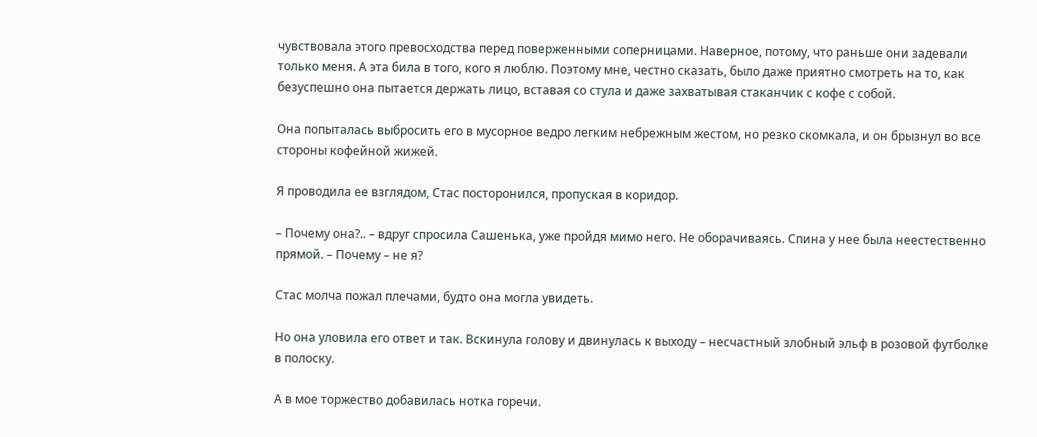чувствовала этого превосходства перед поверженными соперницами. Наверное, потому, что раньше они задевали только меня. А эта била в того, кого я люблю. Поэтому мне, честно сказать, было даже приятно смотреть на то, как безуспешно она пытается держать лицо, вставая со стула и даже захватывая стаканчик с кофе с собой.

Она попыталась выбросить его в мусорное ведро легким небрежным жестом, но резко скомкала, и он брызнул во все стороны кофейной жижей.

Я проводила ее взглядом, Стас посторонился, пропуская в коридор.

– Почему она?.. – вдруг спросила Сашенька, уже пройдя мимо него. Не оборачиваясь. Спина у нее была неестественно прямой. – Почему – не я?

Стас молча пожал плечами, будто она могла увидеть.

Но она уловила его ответ и так. Вскинула голову и двинулась к выходу – несчастный злобный эльф в розовой футболке в полоску.

А в мое торжество добавилась нотка горечи.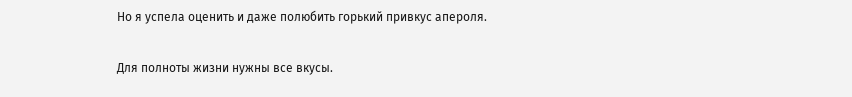Но я успела оценить и даже полюбить горький привкус апероля.

Для полноты жизни нужны все вкусы.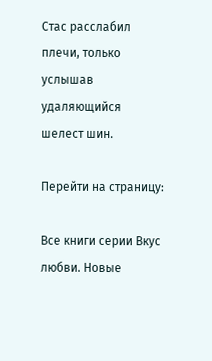Стас расслабил плечи, только услышав удаляющийся шелест шин.

Перейти на страницу:

Все книги серии Вкус любви. Новые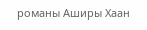романы Аширы Хаан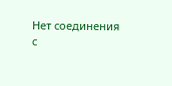Нет соединения с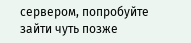сервером, попробуйте зайти чуть позже